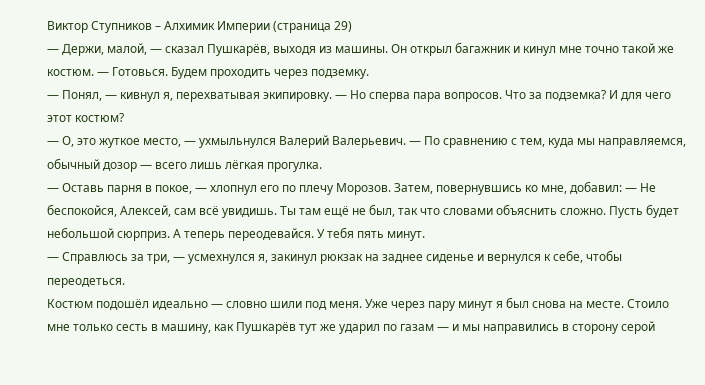Виктор Ступников – Алхимик Империи (страница 29)
— Держи, малой, — сказал Пушкарёв, выходя из машины. Он открыл багажник и кинул мне точно такой же костюм. — Готовься. Будем проходить через подземку.
— Понял, — кивнул я, перехватывая экипировку. — Но сперва пара вопросов. Что за подземка? И для чего этот костюм?
— О, это жуткое место, — ухмыльнулся Валерий Валерьевич. — По сравнению с тем, куда мы направляемся, обычный дозор — всего лишь лёгкая прогулка.
— Оставь парня в покое, — хлопнул его по плечу Морозов. Затем, повернувшись ко мне, добавил: — Не беспокойся, Алексей, сам всё увидишь. Ты там ещё не был, так что словами объяснить сложно. Пусть будет небольшой сюрприз. А теперь переодевайся. У тебя пять минут.
— Справлюсь за три, — усмехнулся я, закинул рюкзак на заднее сиденье и вернулся к себе, чтобы переодеться.
Костюм подошёл идеально — словно шили под меня. Уже через пару минут я был снова на месте. Стоило мне только сесть в машину, как Пушкарёв тут же ударил по газам — и мы направились в сторону серой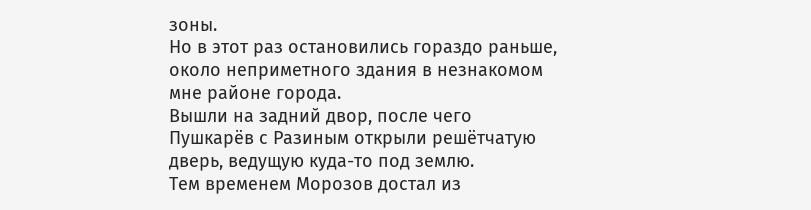зоны.
Но в этот раз остановились гораздо раньше, около неприметного здания в незнакомом мне районе города.
Вышли на задний двор, после чего Пушкарёв с Разиным открыли решётчатую дверь, ведущую куда-то под землю.
Тем временем Морозов достал из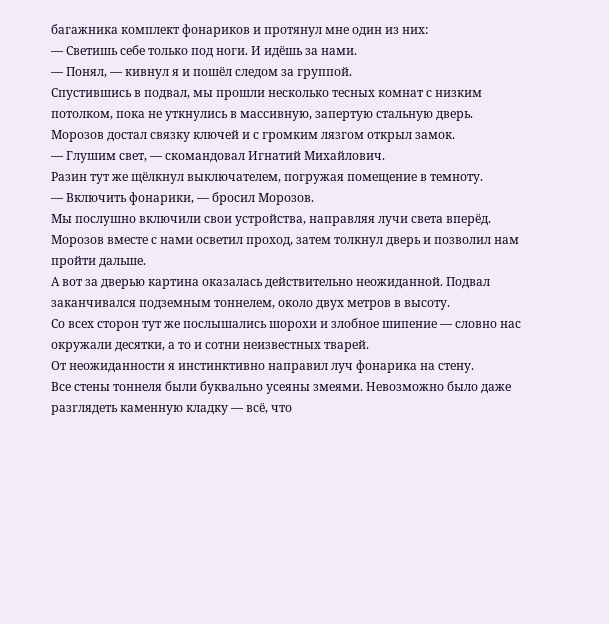багажника комплект фонариков и протянул мне один из них:
— Светишь себе только под ноги. И идёшь за нами.
— Понял, — кивнул я и пошёл следом за группой.
Спустившись в подвал, мы прошли несколько тесных комнат с низким потолком, пока не уткнулись в массивную, запертую стальную дверь.
Морозов достал связку ключей и с громким лязгом открыл замок.
— Глушим свет, — скомандовал Игнатий Михайлович.
Разин тут же щёлкнул выключателем, погружая помещение в темноту.
— Включить фонарики, — бросил Морозов.
Мы послушно включили свои устройства, направляя лучи света вперёд. Морозов вместе с нами осветил проход, затем толкнул дверь и позволил нам пройти дальше.
А вот за дверью картина оказалась действительно неожиданной. Подвал заканчивался подземным тоннелем, около двух метров в высоту.
Со всех сторон тут же послышались шорохи и злобное шипение — словно нас окружали десятки, а то и сотни неизвестных тварей.
От неожиданности я инстинктивно направил луч фонарика на стену.
Все стены тоннеля были буквально усеяны змеями. Невозможно было даже разглядеть каменную кладку — всё, что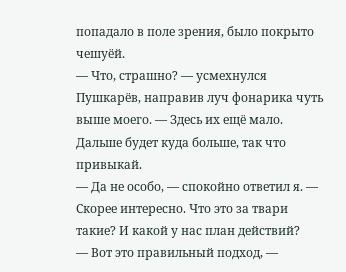попадало в поле зрения, было покрыто чешуёй.
— Что, страшно? — усмехнулся Пушкарёв, направив луч фонарика чуть выше моего. — Здесь их ещё мало. Дальше будет куда больше, так что привыкай.
— Да не особо, — спокойно ответил я. — Скорее интересно. Что это за твари такие? И какой у нас план действий?
— Вот это правильный подход, —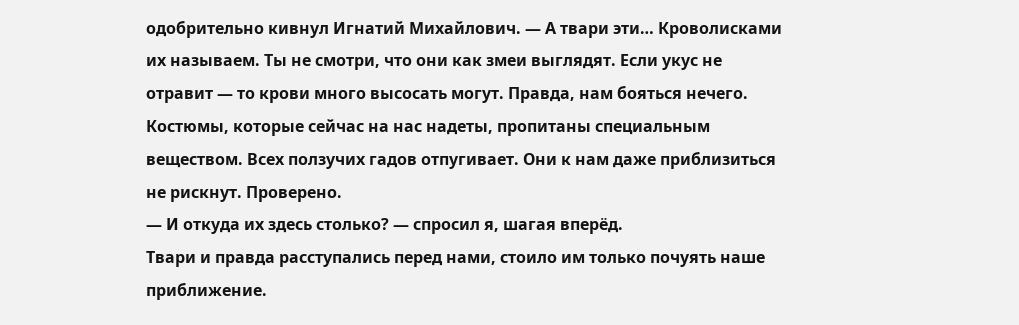одобрительно кивнул Игнатий Михайлович. — А твари эти… Кроволисками их называем. Ты не смотри, что они как змеи выглядят. Если укус не отравит — то крови много высосать могут. Правда, нам бояться нечего. Костюмы, которые сейчас на нас надеты, пропитаны специальным веществом. Всех ползучих гадов отпугивает. Они к нам даже приблизиться не рискнут. Проверено.
— И откуда их здесь столько? — спросил я, шагая вперёд.
Твари и правда расступались перед нами, стоило им только почуять наше приближение.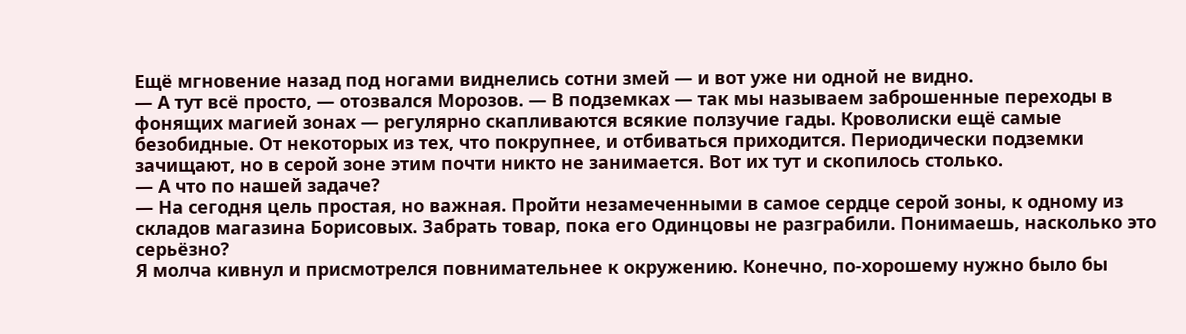Ещё мгновение назад под ногами виднелись сотни змей — и вот уже ни одной не видно.
— А тут всё просто, — отозвался Морозов. — В подземках — так мы называем заброшенные переходы в фонящих магией зонах — регулярно скапливаются всякие ползучие гады. Кроволиски ещё самые безобидные. От некоторых из тех, что покрупнее, и отбиваться приходится. Периодически подземки зачищают, но в серой зоне этим почти никто не занимается. Вот их тут и скопилось столько.
— А что по нашей задаче?
— На сегодня цель простая, но важная. Пройти незамеченными в самое сердце серой зоны, к одному из складов магазина Борисовых. Забрать товар, пока его Одинцовы не разграбили. Понимаешь, насколько это серьёзно?
Я молча кивнул и присмотрелся повнимательнее к окружению. Конечно, по-хорошему нужно было бы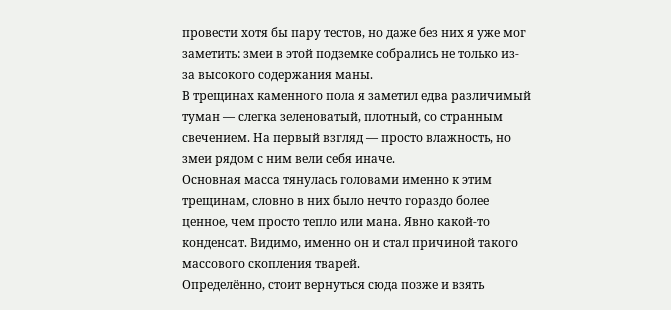провести хотя бы пару тестов, но даже без них я уже мог заметить: змеи в этой подземке собрались не только из-за высокого содержания маны.
В трещинах каменного пола я заметил едва различимый туман — слегка зеленоватый, плотный, со странным свечением. На первый взгляд — просто влажность, но змеи рядом с ним вели себя иначе.
Основная масса тянулась головами именно к этим трещинам, словно в них было нечто гораздо более ценное, чем просто тепло или мана. Явно какой-то конденсат. Видимо, именно он и стал причиной такого массового скопления тварей.
Определённо, стоит вернуться сюда позже и взять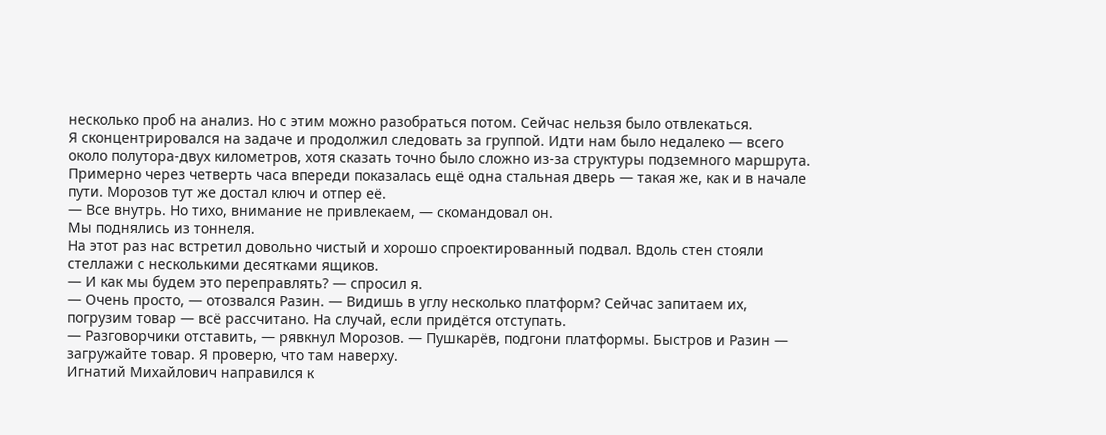несколько проб на анализ. Но с этим можно разобраться потом. Сейчас нельзя было отвлекаться.
Я сконцентрировался на задаче и продолжил следовать за группой. Идти нам было недалеко — всего около полутора-двух километров, хотя сказать точно было сложно из-за структуры подземного маршрута.
Примерно через четверть часа впереди показалась ещё одна стальная дверь — такая же, как и в начале пути. Морозов тут же достал ключ и отпер её.
— Все внутрь. Но тихо, внимание не привлекаем, — скомандовал он.
Мы поднялись из тоннеля.
На этот раз нас встретил довольно чистый и хорошо спроектированный подвал. Вдоль стен стояли стеллажи с несколькими десятками ящиков.
— И как мы будем это переправлять? — спросил я.
— Очень просто, — отозвался Разин. — Видишь в углу несколько платформ? Сейчас запитаем их, погрузим товар — всё рассчитано. На случай, если придётся отступать.
— Разговорчики отставить, — рявкнул Морозов. — Пушкарёв, подгони платформы. Быстров и Разин — загружайте товар. Я проверю, что там наверху.
Игнатий Михайлович направился к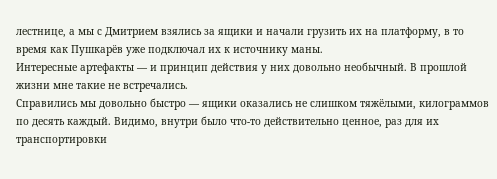лестнице, а мы с Дмитрием взялись за ящики и начали грузить их на платформу, в то время как Пушкарёв уже подключал их к источнику маны.
Интересные артефакты — и принцип действия у них довольно необычный. В прошлой жизни мне такие не встречались.
Справились мы довольно быстро — ящики оказались не слишком тяжёлыми, килограммов по десять каждый. Видимо, внутри было что-то действительно ценное, раз для их транспортировки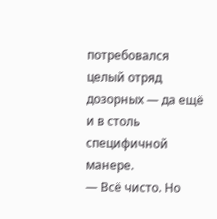потребовался целый отряд дозорных — да ещё и в столь специфичной манере.
— Всё чисто. Но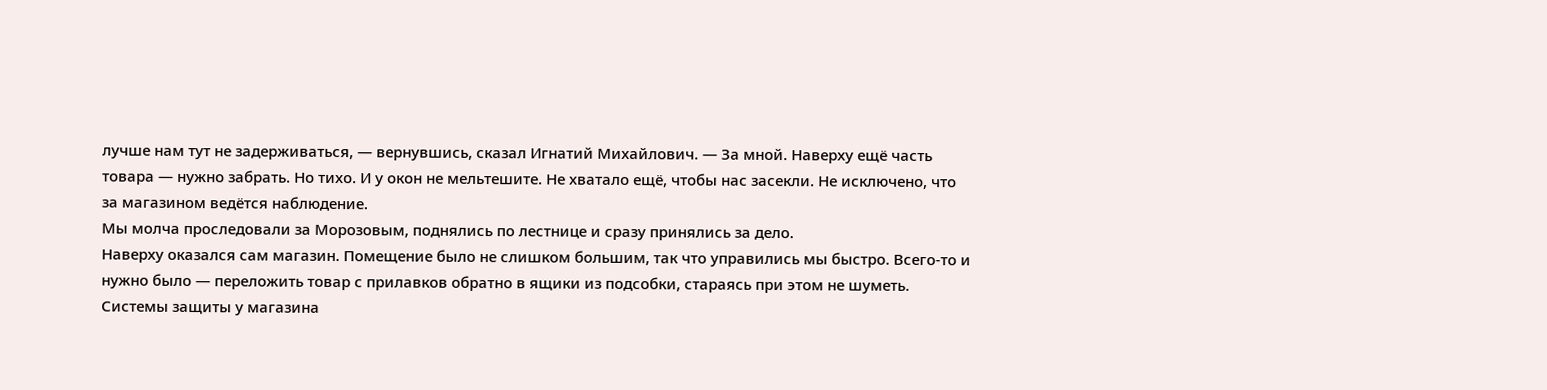лучше нам тут не задерживаться, — вернувшись, сказал Игнатий Михайлович. — За мной. Наверху ещё часть товара — нужно забрать. Но тихо. И у окон не мельтешите. Не хватало ещё, чтобы нас засекли. Не исключено, что за магазином ведётся наблюдение.
Мы молча проследовали за Морозовым, поднялись по лестнице и сразу принялись за дело.
Наверху оказался сам магазин. Помещение было не слишком большим, так что управились мы быстро. Всего-то и нужно было — переложить товар с прилавков обратно в ящики из подсобки, стараясь при этом не шуметь.
Системы защиты у магазина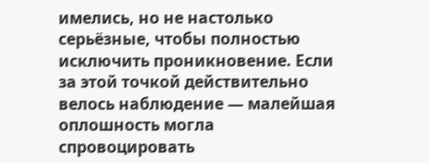имелись, но не настолько серьёзные, чтобы полностью исключить проникновение. Если за этой точкой действительно велось наблюдение — малейшая оплошность могла спровоцировать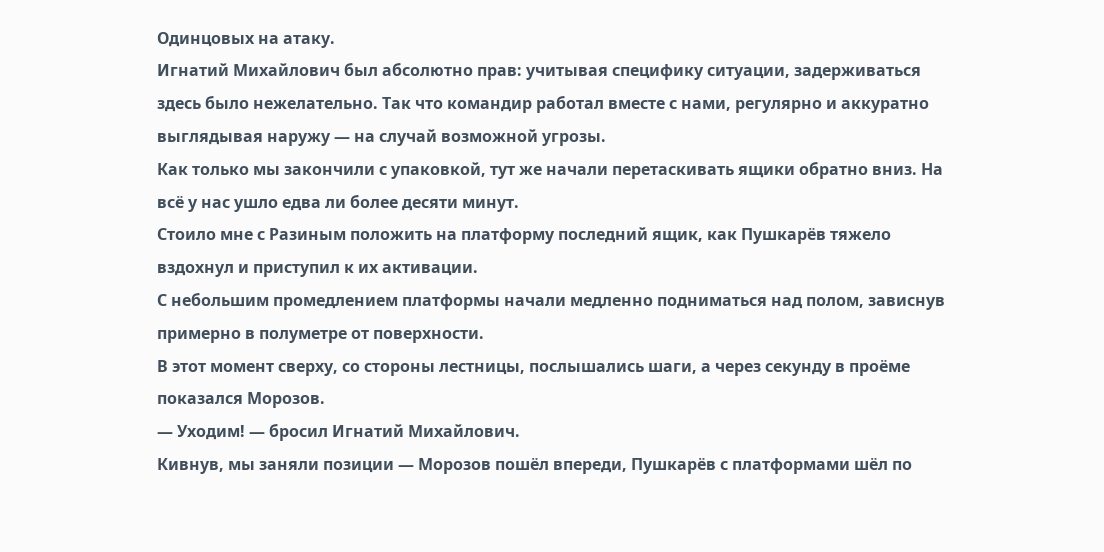Одинцовых на атаку.
Игнатий Михайлович был абсолютно прав: учитывая специфику ситуации, задерживаться здесь было нежелательно. Так что командир работал вместе с нами, регулярно и аккуратно выглядывая наружу — на случай возможной угрозы.
Как только мы закончили с упаковкой, тут же начали перетаскивать ящики обратно вниз. На всё у нас ушло едва ли более десяти минут.
Стоило мне с Разиным положить на платформу последний ящик, как Пушкарёв тяжело вздохнул и приступил к их активации.
С небольшим промедлением платформы начали медленно подниматься над полом, зависнув примерно в полуметре от поверхности.
В этот момент сверху, со стороны лестницы, послышались шаги, а через секунду в проёме показался Морозов.
— Уходим! — бросил Игнатий Михайлович.
Кивнув, мы заняли позиции — Морозов пошёл впереди, Пушкарёв с платформами шёл по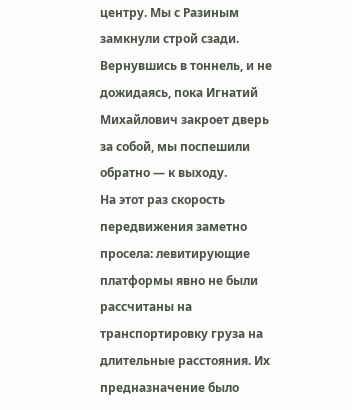центру. Мы с Разиным замкнули строй сзади.
Вернувшись в тоннель, и не дожидаясь, пока Игнатий Михайлович закроет дверь за собой, мы поспешили обратно — к выходу.
На этот раз скорость передвижения заметно просела: левитирующие платформы явно не были рассчитаны на транспортировку груза на длительные расстояния. Их предназначение было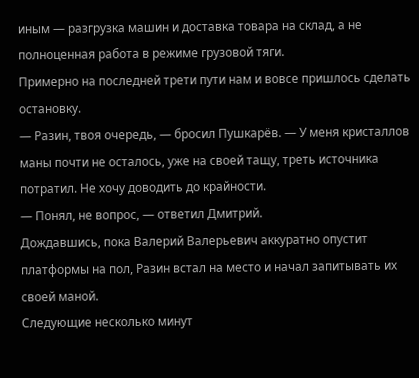иным — разгрузка машин и доставка товара на склад, а не полноценная работа в режиме грузовой тяги.
Примерно на последней трети пути нам и вовсе пришлось сделать остановку.
— Разин, твоя очередь, — бросил Пушкарёв. — У меня кристаллов маны почти не осталось, уже на своей тащу, треть источника потратил. Не хочу доводить до крайности.
— Понял, не вопрос, — ответил Дмитрий.
Дождавшись, пока Валерий Валерьевич аккуратно опустит платформы на пол, Разин встал на место и начал запитывать их своей маной.
Следующие несколько минут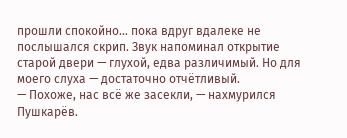прошли спокойно… пока вдруг вдалеке не послышался скрип. Звук напоминал открытие старой двери — глухой, едва различимый. Но для моего слуха — достаточно отчётливый.
— Похоже, нас всё же засекли, — нахмурился Пушкарёв.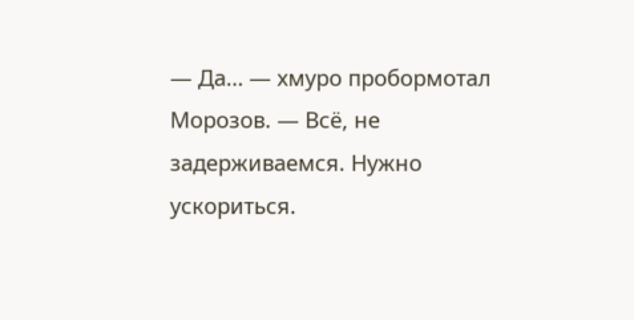— Да… — хмуро пробормотал Морозов. — Всё, не задерживаемся. Нужно ускориться.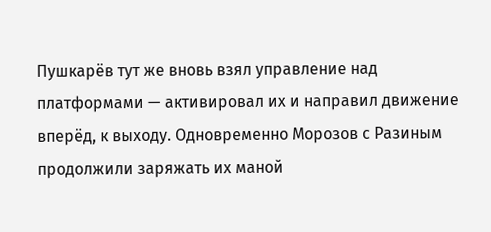Пушкарёв тут же вновь взял управление над платформами — активировал их и направил движение вперёд, к выходу. Одновременно Морозов с Разиным продолжили заряжать их маной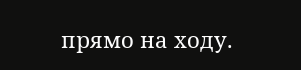прямо на ходу.